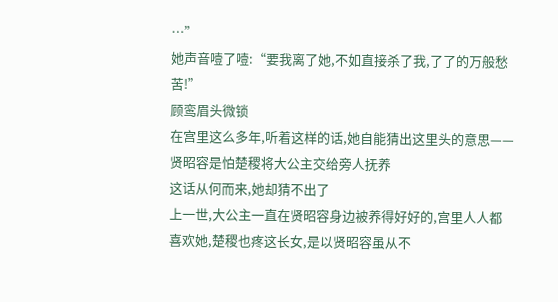…”
她声音噎了噎:“要我离了她,不如直接杀了我,了了的万般愁苦!”
顾鸾眉头微锁
在宫里这么多年,听着这样的话,她自能猜出这里头的意思——贤昭容是怕楚稷将大公主交给旁人抚养
这话从何而来,她却猜不出了
上一世,大公主一直在贤昭容身边被养得好好的,宫里人人都喜欢她,楚稷也疼这长女,是以贤昭容虽从不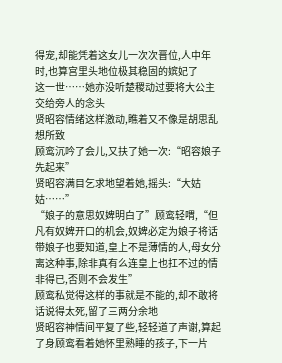得宠,却能凭着这女儿一次次晋位,人中年时,也算宫里头地位极其稳固的嫔妃了
这一世……她亦没听楚稷动过要将大公主交给旁人的念头
贤昭容情绪这样激动,瞧着又不像是胡思乱想所致
顾鸾沉吟了会儿,又扶了她一次:“昭容娘子先起来”
贤昭容满目乞求地望着她,摇头:“大姑姑……”
“娘子的意思奴婢明白了”顾鸾轻喟,“但凡有奴婢开口的机会,奴婢必定为娘子将话带娘子也要知道,皇上不是薄情的人,母女分离这种事,除非真有么连皇上也扛不过的情非得已,否则不会发生”
顾鸾私觉得这样的事就是不能的,却不敢将话说得太死,留了三两分余地
贤昭容神情间平复了些,轻轻道了声谢,算起了身顾鸾看着她怀里熟睡的孩子,下一片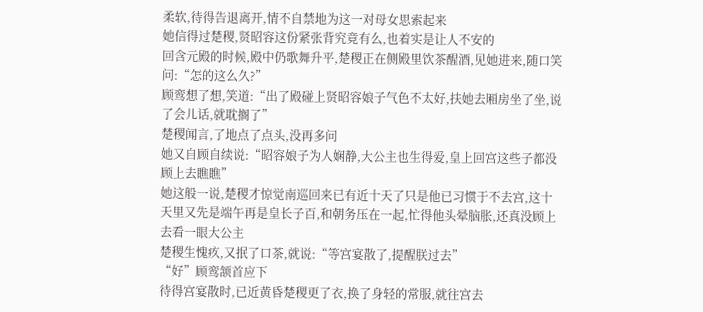柔软,待得告退离开,情不自禁地为这一对母女思索起来
她信得过楚稷,贤昭容这份紧张背究竟有么,也着实是让人不安的
回含元殿的时候,殿中仍歌舞升平,楚稷正在侧殿里饮茶醒酒,见她进来,随口笑问:“怎的这么久?”
顾鸾想了想,笑道:“出了殿碰上贤昭容娘子气色不太好,扶她去厢房坐了坐,说了会儿话,就耽搁了”
楚稷闻言,了地点了点头,没再多问
她又自顾自续说:“昭容娘子为人娴静,大公主也生得爱,皇上回宫这些子都没顾上去瞧瞧”
她这般一说,楚稷才惊觉南巡回来已有近十天了只是他已习惯于不去宫,这十天里又先是端午再是皇长子百,和朝务压在一起,忙得他头晕脑胀,还真没顾上去看一眼大公主
楚稷生愧疚,又抿了口茶,就说:“等宫宴散了,提醒朕过去”
“好”顾鸾颔首应下
待得宫宴散时,已近黄昏楚稷更了衣,换了身轻的常服,就往宫去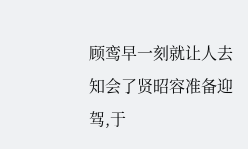顾鸾早一刻就让人去知会了贤昭容准备迎驾,于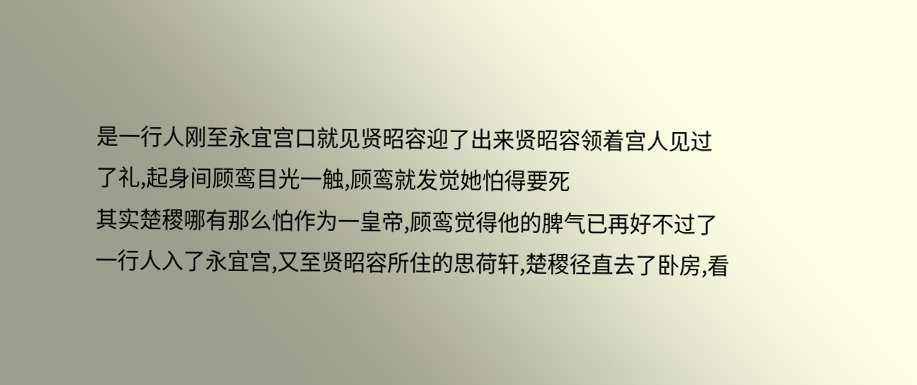是一行人刚至永宜宫口就见贤昭容迎了出来贤昭容领着宫人见过了礼,起身间顾鸾目光一触,顾鸾就发觉她怕得要死
其实楚稷哪有那么怕作为一皇帝,顾鸾觉得他的脾气已再好不过了
一行人入了永宜宫,又至贤昭容所住的思荷轩,楚稷径直去了卧房,看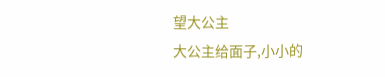望大公主
大公主给面子,小小的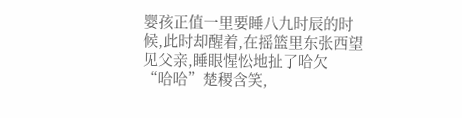婴孩正值一里要睡八九时辰的时候,此时却醒着,在摇篮里东张西望见父亲,睡眼惺忪地扯了哈欠
“哈哈”楚稷含笑,